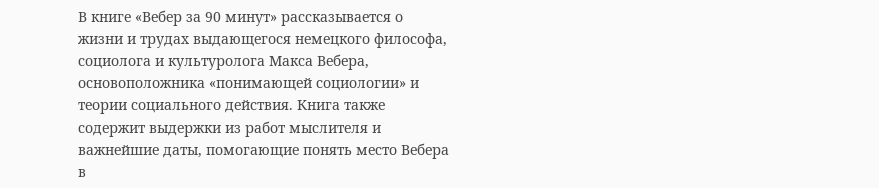В книге «Вебер за 90 минут» рассказывается о жизни и трудах выдающегося немецкого философа, социолога и культуролога Макса Вебера, основоположника «понимающей социологии» и теории социального действия. Книга также содержит выдержки из работ мыслителя и важнейшие даты, помогающие понять место Вебера в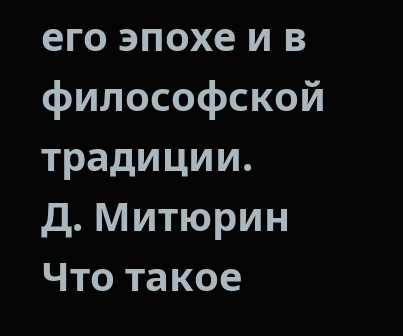его эпохе и в философской традиции.
Д. Митюрин
Что такое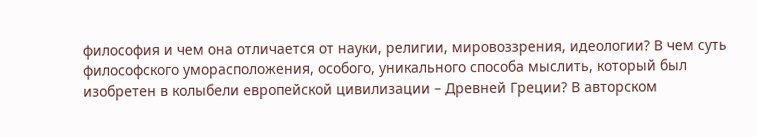философия и чем она отличается от науки, религии, мировоззрения, идеологии? В чем суть философского уморасположения, особого, уникального способа мыслить, который был изобретен в колыбели европейской цивилизации – Древней Греции? В авторском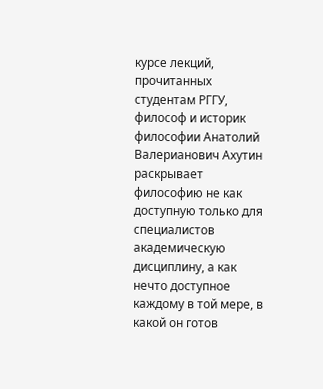курсе лекций, прочитанных студентам РГГУ, философ и историк философии Анатолий Валерианович Ахутин раскрывает философию не как доступную только для специалистов академическую дисциплину, а как нечто доступное каждому в той мере, в какой он готов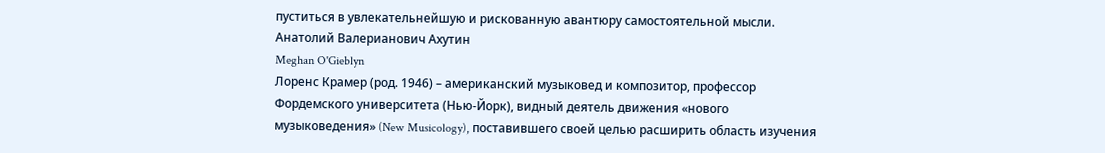пуститься в увлекательнейшую и рискованную авантюру самостоятельной мысли.
Анатолий Валерианович Ахутин
Meghan O'Gieblyn
Лоренс Крамер (род. 1946) – американский музыковед и композитор, профессор Фордемского университета (Нью-Йорк), видный деятель движения «нового музыковедения» (New Musicology), поставившего своей целью расширить область изучения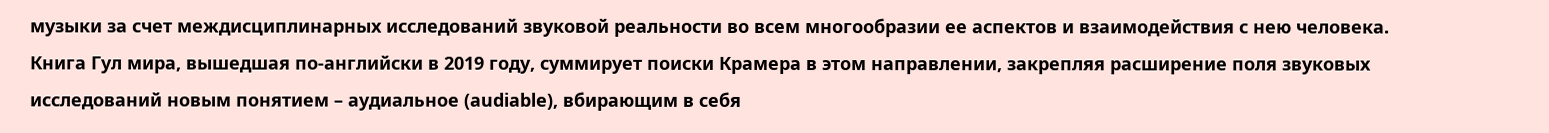музыки за счет междисциплинарных исследований звуковой реальности во всем многообразии ее аспектов и взаимодействия с нею человека. Книга Гул мира, вышедшая по-английски в 2019 году, суммирует поиски Крамера в этом направлении, закрепляя расширение поля звуковых исследований новым понятием – аудиальное (audiable), вбирающим в себя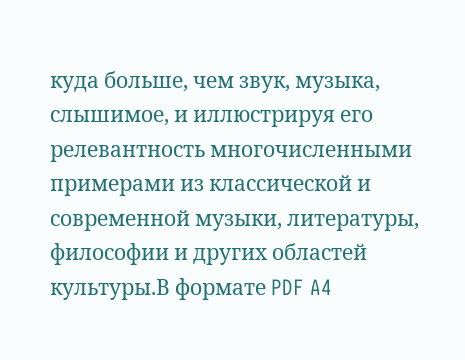куда больше, чем звук, музыка, слышимое, и иллюстрируя его релевантность многочисленными примерами из классической и современной музыки, литературы, философии и других областей культуры.В формате PDF A4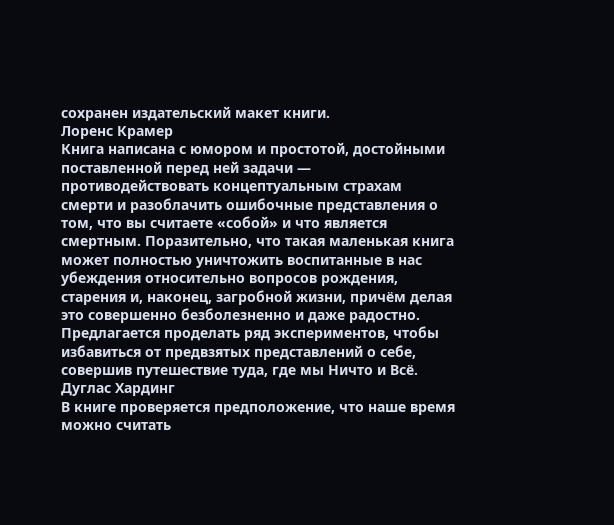сохранен издательский макет книги.
Лоренс Крамер
Книга написана с юмором и простотой, достойными поставленной перед ней задачи — противодействовать концептуальным страхам смерти и разоблачить ошибочные представления о том, что вы считаете «собой» и что является смертным. Поразительно, что такая маленькая книга может полностью уничтожить воспитанные в нас убеждения относительно вопросов рождения, старения и, наконец, загробной жизни, причём делая это совершенно безболезненно и даже радостно. Предлагается проделать ряд экспериментов, чтобы избавиться от предвзятых представлений о себе, совершив путешествие туда, где мы Ничто и Всё.
Дуглас Хардинг
В книге проверяется предположение, что наше время можно считать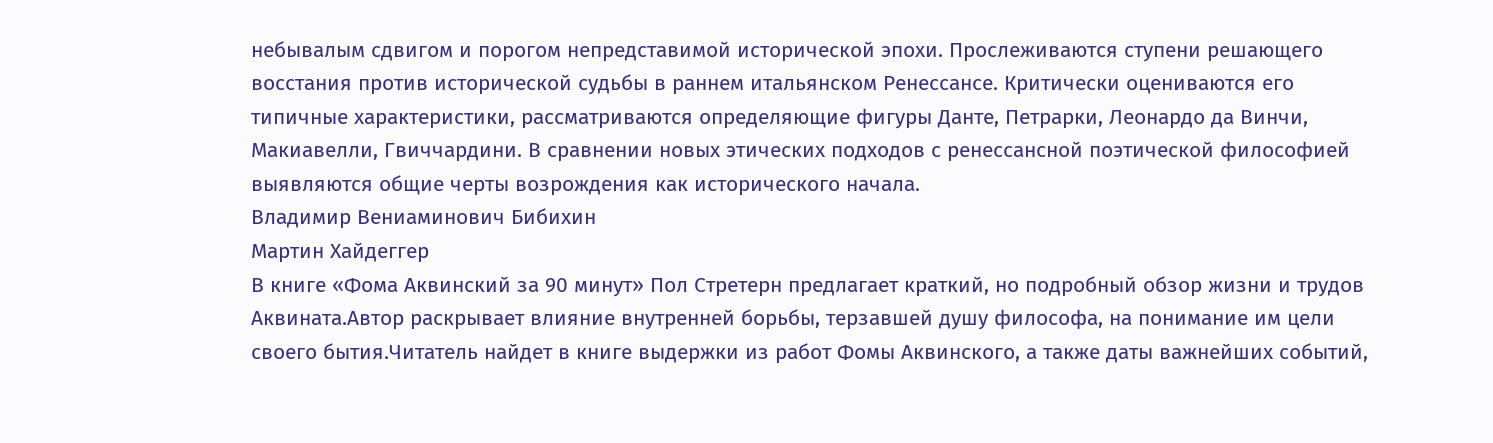небывалым сдвигом и порогом непредставимой исторической эпохи. Прослеживаются ступени решающего восстания против исторической судьбы в раннем итальянском Ренессансе. Критически оцениваются его типичные характеристики, рассматриваются определяющие фигуры Данте, Петрарки, Леонардо да Винчи, Макиавелли, Гвиччардини. В сравнении новых этических подходов с ренессансной поэтической философией выявляются общие черты возрождения как исторического начала.
Владимир Вениаминович Бибихин
Мартин Хайдеггер
В книге «Фома Аквинский за 90 минут» Пол Стретерн предлагает краткий, но подробный обзор жизни и трудов Аквината.Автор раскрывает влияние внутренней борьбы, терзавшей душу философа, на понимание им цели своего бытия.Читатель найдет в книге выдержки из работ Фомы Аквинского, а также даты важнейших событий,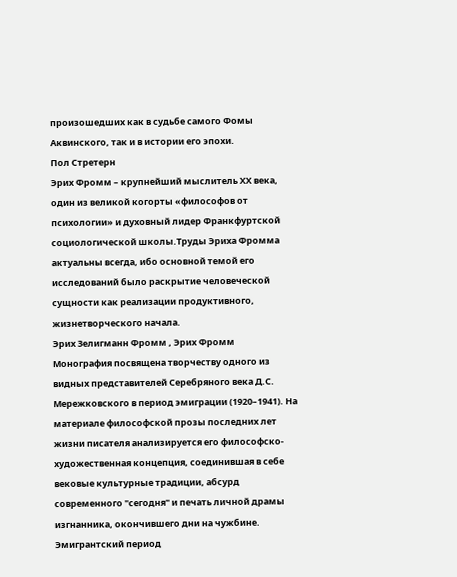произошедших как в судьбе самого Фомы Аквинского, так и в истории его эпохи.
Пол Стретерн
Эрих Фромм – крупнейший мыслитель ХХ века, один из великой когорты «философов от психологии» и духовный лидер Франкфуртской социологической школы.Труды Эриха Фромма актуальны всегда, ибо основной темой его исследований было раскрытие человеческой сущности как реализации продуктивного, жизнетворческого начала.
Эрих Зелигманн Фромм , Эрих Фромм
Монография посвящена творчеству одного из видных представителей Серебряного века Д.С. Мережковского в период эмиграции (1920–1941). На материале философской прозы последних лет жизни писателя анализируется его философско-художественная концепция, соединившая в себе вековые культурные традиции, абсурд современного "сегодня" и печать личной драмы изгнанника, окончившего дни на чужбине. Эмигрантский период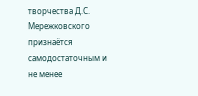творчества Д.С. Мережковского признаётся самодостаточным и не менее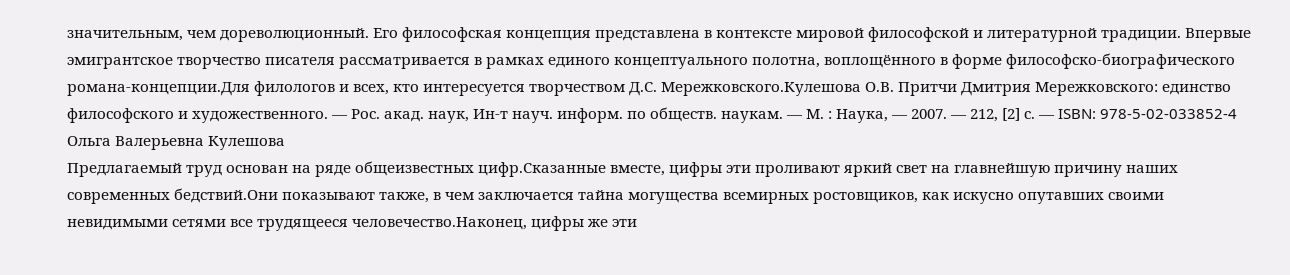значительным, чем дореволюционный. Его философская концепция представлена в контексте мировой философской и литературной традиции. Впервые эмигрантское творчество писателя рассматривается в рамках единого концептуального полотна, воплощённого в форме философско-биографического романа-концепции.Для филологов и всех, кто интересуется творчеством Д.С. Мережковского.Кулешова О.В. Притчи Дмитрия Мережковского: единство философского и художественного. — Рос. акад. наук, Ин-т науч. информ. по обществ. наукам. — М. : Наука, — 2007. — 212, [2] с. — ISBN: 978-5-02-033852-4
Ольга Валерьевна Кулешова
Предлагаемый труд основан на ряде общеизвестных цифр.Сказанные вместе, цифры эти проливают яркий свет на главнейшую причину наших современных бедствий.Они показывают также, в чем заключается тайна могущества всемирных ростовщиков, как искусно опутавших своими невидимыми сетями все трудящееся человечество.Наконец, цифры же эти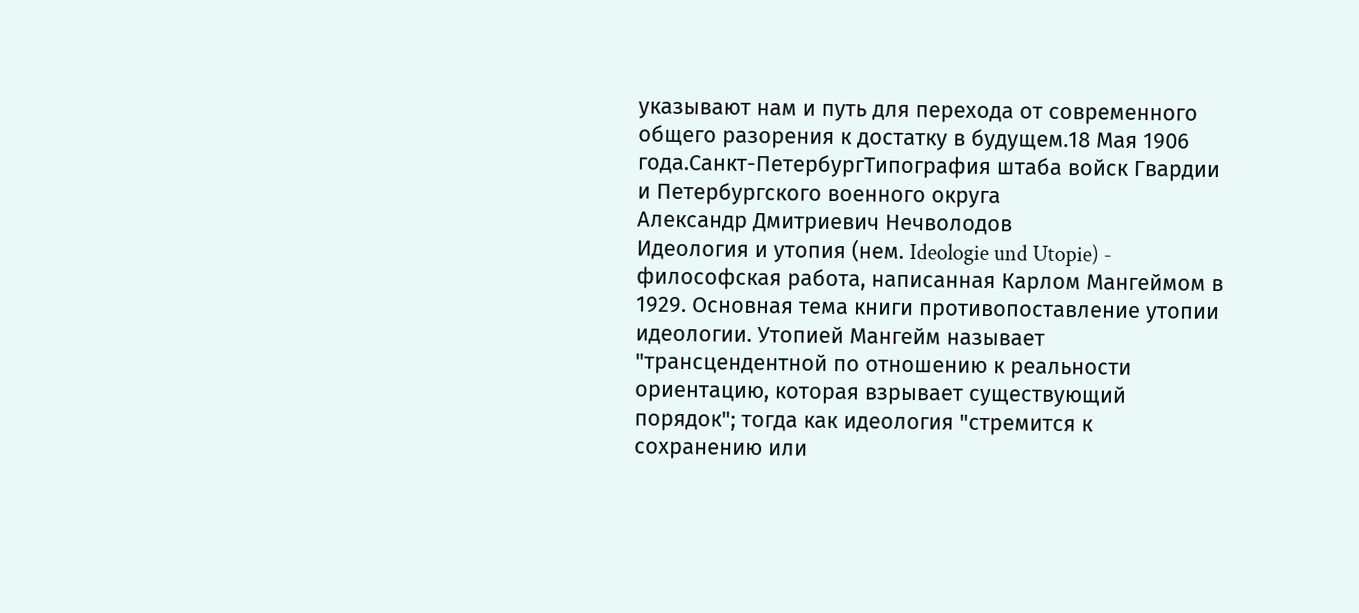указывают нам и путь для перехода от современного общего разорения к достатку в будущем.18 Мая 1906 года.Санкт-ПетербургТипография штаба войск Гвардии и Петербургского военного округа
Александр Дмитриевич Нечволодов
Идеология и утопия (нем. Ideologie und Utopie) - философская работа, написанная Карлом Мангеймом в 1929. Основная тема книги противопоставление утопии идеологии. Утопией Мангейм называет "трансцендентной по отношению к реальности ориентацию, которая взрывает существующий порядок"; тогда как идеология "стремится к сохранению или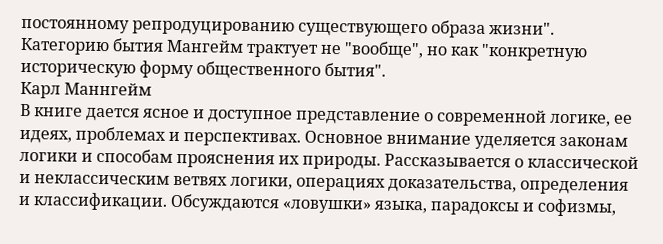постоянному репродуцированию существующего образа жизни". Категорию бытия Мангейм трактует не "вообще", но как "конкретную историческую форму общественного бытия".
Карл Маннгейм
В книге дается ясное и доступное представление о современной логике, ее идеях, проблемах и перспективах. Основное внимание уделяется законам логики и способам прояснения их природы. Рассказывается о классической и неклассическим ветвях логики, операциях доказательства, определения и классификации. Обсуждаются «ловушки» языка, парадоксы и софизмы,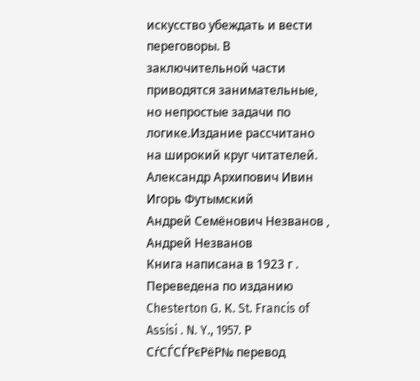искусство убеждать и вести переговоры. В заключительной части приводятся занимательные, но непростые задачи по логике.Издание рассчитано на широкий круг читателей.
Александр Архипович Ивин
Игорь Футымский
Андрей Семёнович Незванов , Андрей Незванов
Книга написана в 1923 г . Переведена по изданию Chesterton G. К. St. Francis of Assisi . N. Y., 1957. Р СѓСЃСЃРєРёР№ перевод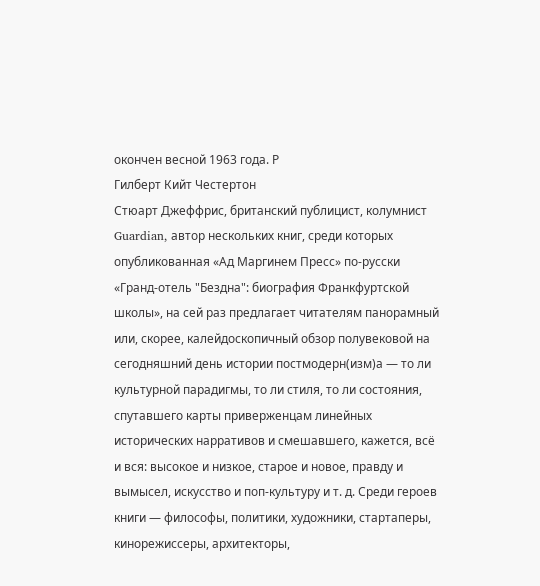окончен весной 1963 года. Р
Гилберт Кийт Честертон
Стюарт Джеффрис, британский публицист, колумнист Guardian, автор нескольких книг, среди которых опубликованная «Ад Маргинем Пресс» по-русски «Гранд-отель "Бездна": биография Франкфуртской школы», на сей раз предлагает читателям панорамный или, скорее, калейдоскопичный обзор полувековой на сегодняшний день истории постмодерн(изм)а — то ли культурной парадигмы, то ли стиля, то ли состояния, спутавшего карты приверженцам линейных исторических нарративов и смешавшего, кажется, всё и вся: высокое и низкое, старое и новое, правду и вымысел, искусство и поп-культуру и т. д. Среди героев книги — философы, политики, художники, стартаперы, кинорежиссеры, архитекторы,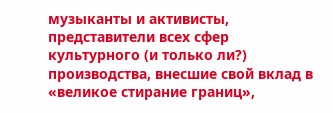музыканты и активисты, представители всех сфер культурного (и только ли?) производства, внесшие свой вклад в «великое стирание границ»,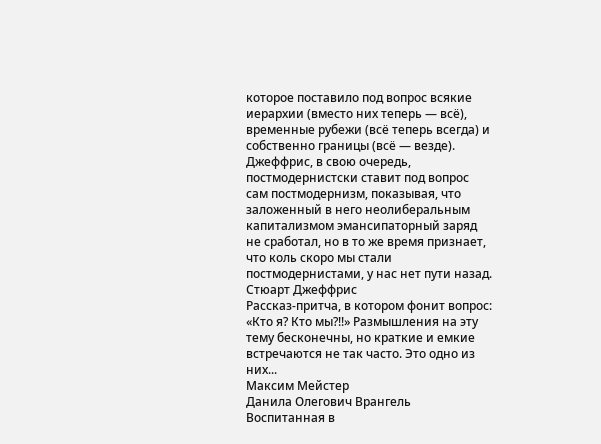которое поставило под вопрос всякие иерархии (вместо них теперь — всё), временные рубежи (всё теперь всегда) и собственно границы (всё — везде). Джеффрис, в свою очередь, постмодернистски ставит под вопрос сам постмодернизм, показывая, что заложенный в него неолиберальным капитализмом эмансипаторный заряд не сработал, но в то же время признает, что коль скоро мы стали постмодернистами, у нас нет пути назад.
Стюарт Джеффрис
Рассказ-притча, в котором фонит вопрос: «Кто я? Кто мы?!!» Размышления на эту тему бесконечны, но краткие и емкие встречаются не так часто. Это одно из них...
Максим Мейстер
Данила Олегович Врангель
Воспитанная в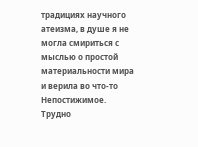традициях научного атеизма, в душе я не могла смириться с мыслью о простой материальности мира и верила во что-то Непостижимое. Трудно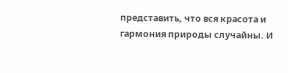представить, что вся красота и гармония природы случайны. И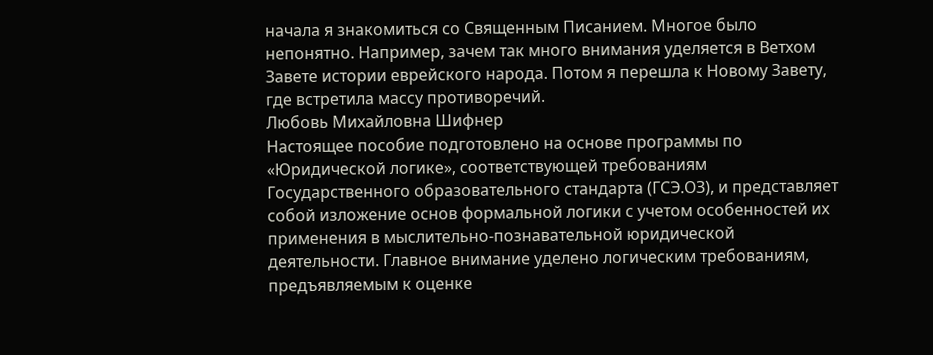начала я знакомиться со Священным Писанием. Многое было непонятно. Например, зачем так много внимания уделяется в Ветхом Завете истории еврейского народа. Потом я перешла к Новому Завету, где встретила массу противоречий.
Любовь Михайловна Шифнер
Настоящее пособие подготовлено на основе программы по «Юридической логике», соответствующей требованиям Государственного образовательного стандарта (ГСЭ.ОЗ), и представляет собой изложение основ формальной логики с учетом особенностей их применения в мыслительно-познавательной юридической деятельности. Главное внимание уделено логическим требованиям, предъявляемым к оценке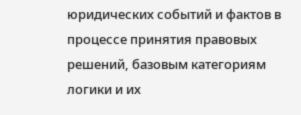юридических событий и фактов в процессе принятия правовых решений, базовым категориям логики и их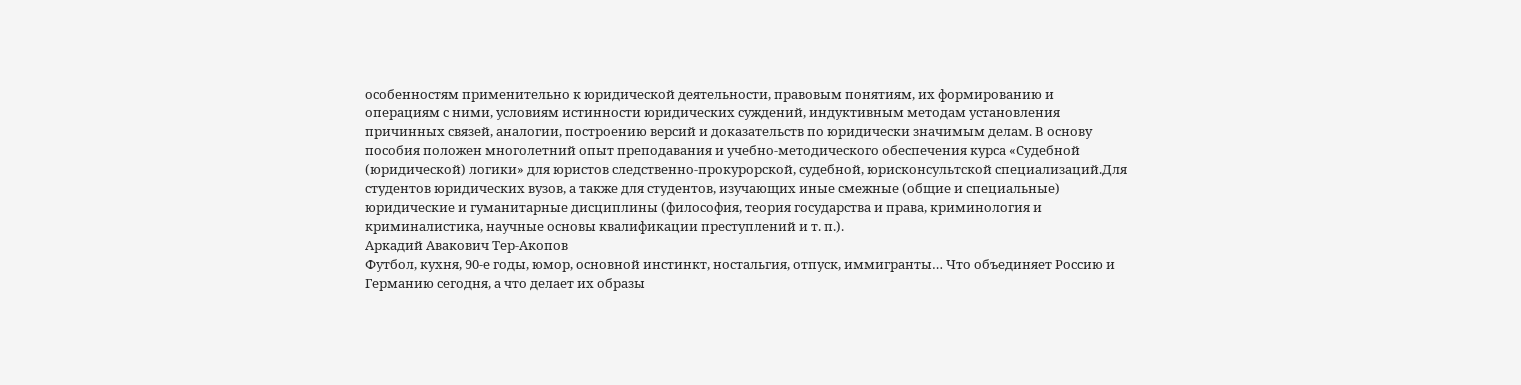особенностям применительно к юридической деятельности, правовым понятиям, их формированию и операциям с ними, условиям истинности юридических суждений, индуктивным методам установления причинных связей, аналогии, построению версий и доказательств по юридически значимым делам. В основу пособия положен многолетний опыт преподавания и учебно-методического обеспечения курса «Судебной (юридической) логики» для юристов следственно-прокурорской, судебной, юрисконсультской специализаций.Для студентов юридических вузов, а также для студентов, изучающих иные смежные (общие и специальные) юридические и гуманитарные дисциплины (философия, теория государства и права, криминология и криминалистика, научные основы квалификации преступлений и т. п.).
Аркадий Авакович Тер-Акопов
Футбол, кухня, 90-е годы, юмор, основной инстинкт, ностальгия, отпуск, иммигранты… Что объединяет Россию и Германию сегодня, а что делает их образы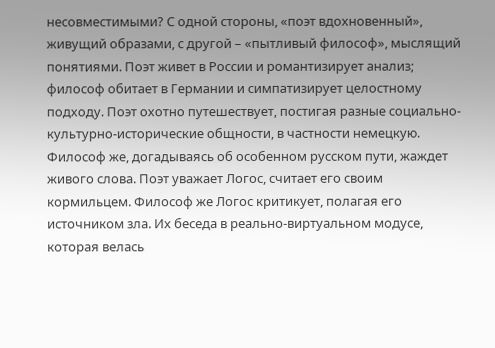несовместимыми? С одной стороны, «поэт вдохновенный», живущий образами, с другой – «пытливый философ», мыслящий понятиями. Поэт живет в России и романтизирует анализ; философ обитает в Германии и симпатизирует целостному подходу. Поэт охотно путешествует, постигая разные социально-культурно-исторические общности, в частности немецкую. Философ же, догадываясь об особенном русском пути, жаждет живого слова. Поэт уважает Логос, считает его своим кормильцем. Философ же Логос критикует, полагая его источником зла. Их беседа в реально-виртуальном модусе, которая велась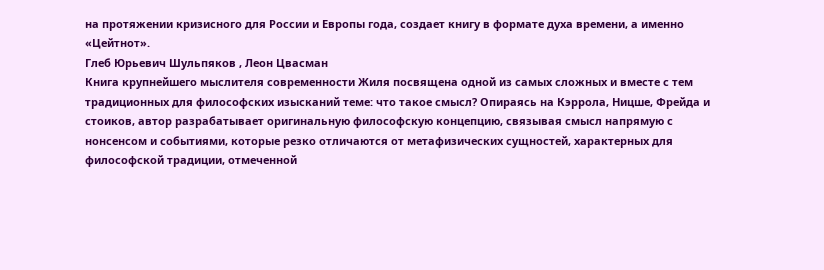на протяжении кризисного для России и Европы года, создает книгу в формате духа времени, а именно «Цейтнот».
Глеб Юрьевич Шульпяков , Леон Цвасман
Книга крупнейшего мыслителя современности Жиля посвящена одной из самых сложных и вместе с тем традиционных для философских изысканий теме: что такое смысл? Опираясь на Кэррола, Ницше, Фрейда и стоиков, автор разрабатывает оригинальную философскую концепцию, связывая смысл напрямую с нонсенсом и событиями, которые резко отличаются от метафизических сущностей, характерных для философской традиции, отмеченной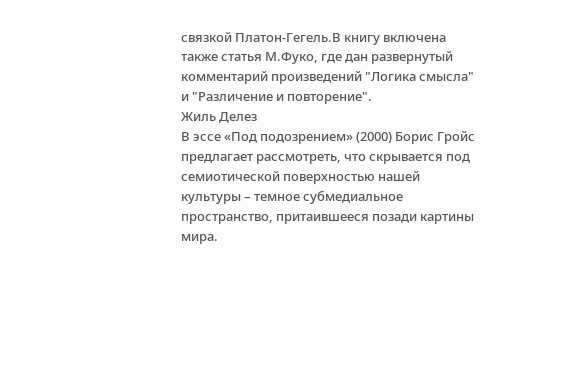связкой Платон-Гегель.В книгу включена также статья М.Фуко, где дан развернутый комментарий произведений "Логика смысла" и "Различение и повторение".
Жиль Делез
В эссе «Под подозрением» (2000) Борис Гройс предлагает рассмотреть, что скрывается под семиотической поверхностью нашей культуры – темное субмедиальное пространство, притаившееся позади картины мира.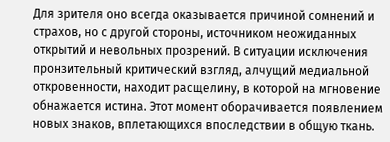Для зрителя оно всегда оказывается причиной сомнений и страхов, но с другой стороны, источником неожиданных открытий и невольных прозрений. В ситуации исключения пронзительный критический взгляд, алчущий медиальной откровенности, находит расщелину, в которой на мгновение обнажается истина. Этот момент оборачивается появлением новых знаков, вплетающихся впоследствии в общую ткань.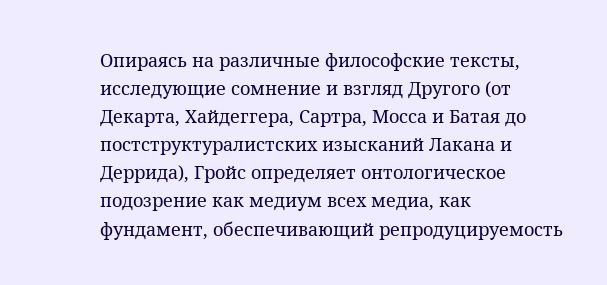Опираясь на различные философские тексты, исследующие сомнение и взгляд Другого (от Декарта, Хайдеггера, Сартра, Мосса и Батая до постструктуралистских изысканий Лакана и Деррида), Гройс определяет онтологическое подозрение как медиум всех медиа, как фундамент, обеспечивающий репродуцируемость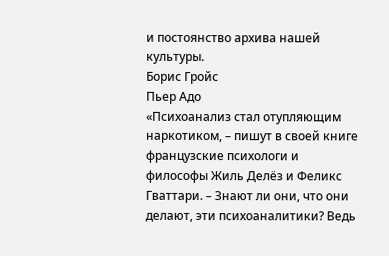и постоянство архива нашей культуры.
Борис Гройс
Пьер Адо
«Психоанализ стал отупляющим наркотиком, – пишут в своей книге французские психологи и философы Жиль Делёз и Феликс Гваттари. – Знают ли они, что они делают, эти психоаналитики? Ведь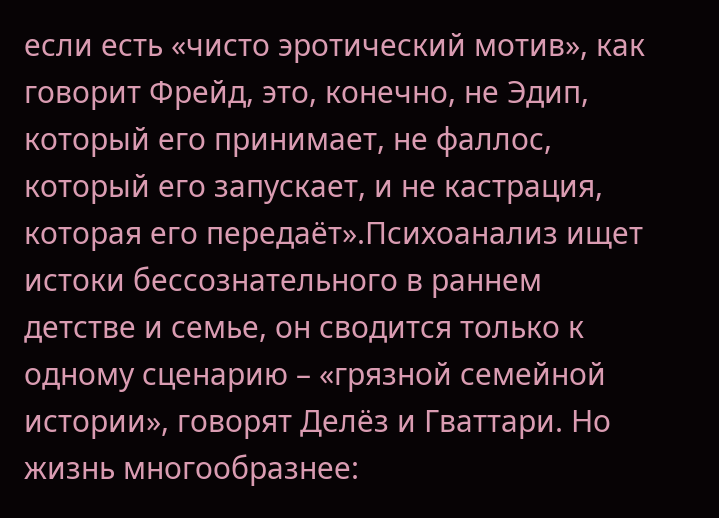если есть «чисто эротический мотив», как говорит Фрейд, это, конечно, не Эдип, который его принимает, не фаллос, который его запускает, и не кастрация, которая его передаёт».Психоанализ ищет истоки бессознательного в раннем детстве и семье, он сводится только к одному сценарию – «грязной семейной истории», говорят Делёз и Гваттари. Но жизнь многообразнее: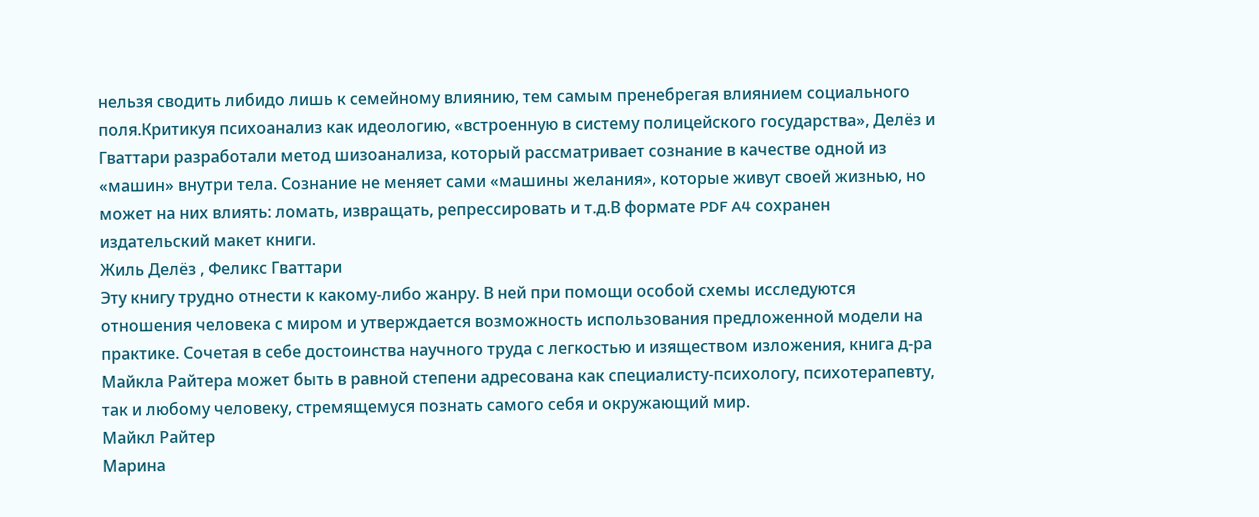нельзя сводить либидо лишь к семейному влиянию, тем самым пренебрегая влиянием социального поля.Критикуя психоанализ как идеологию, «встроенную в систему полицейского государства», Делёз и Гваттари разработали метод шизоанализа, который рассматривает сознание в качестве одной из «машин» внутри тела. Сознание не меняет сами «машины желания», которые живут своей жизнью, но может на них влиять: ломать, извращать, репрессировать и т.д.В формате PDF A4 сохранен издательский макет книги.
Жиль Делёз , Феликс Гваттари
Эту книгу трудно отнести к какому-либо жанру. В ней при помощи особой схемы исследуются отношения человека с миром и утверждается возможность использования предложенной модели на практике. Сочетая в себе достоинства научного труда с легкостью и изяществом изложения, книга д-ра Майкла Райтера может быть в равной степени адресована как специалисту-психологу, психотерапевту, так и любому человеку, стремящемуся познать самого себя и окружающий мир.
Майкл Райтер
Марина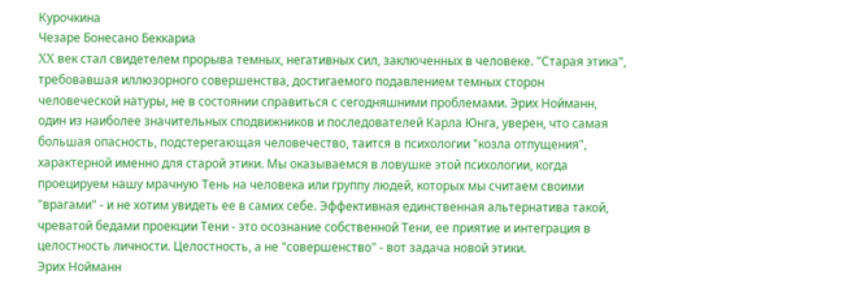Курочкина
Чезаре Бонесано Беккариа
XX век стал свидетелем прорыва темных, негативных сил, заключенных в человеке. "Старая этика", требовавшая иллюзорного совершенства, достигаемого подавлением темных сторон человеческой натуры, не в состоянии справиться с сегодняшними проблемами. Эрих Нойманн, один из наиболее значительных сподвижников и последователей Карла Юнга, уверен, что самая большая опасность, подстерегающая человечество, таится в психологии "козла отпущения", характерной именно для старой этики. Мы оказываемся в ловушке этой психологии, когда проецируем нашу мрачную Тень на человека или группу людей, которых мы считаем своими "врагами" - и не хотим увидеть ее в самих себе. Эффективная единственная альтернатива такой, чреватой бедами проекции Тени - это осознание собственной Тени, ее приятие и интеграция в целостность личности. Целостность, а не "совершенство" - вот задача новой этики.
Эрих Нойманн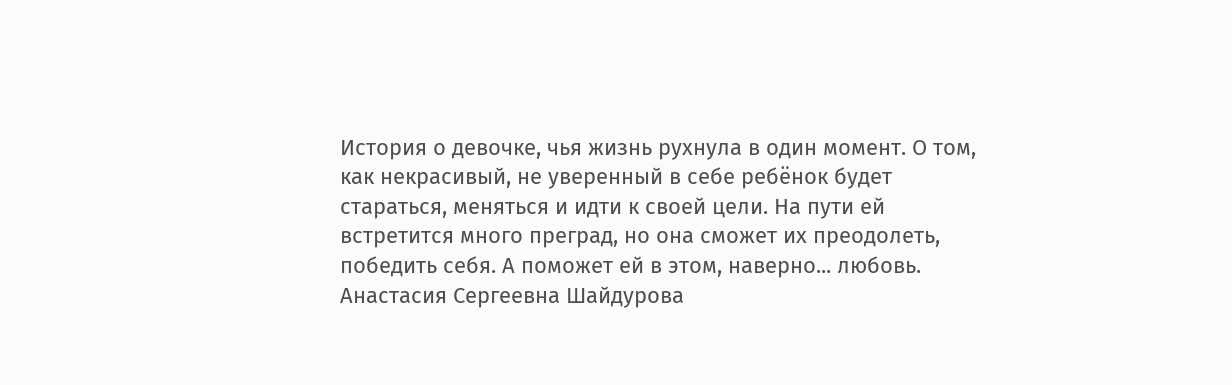История о девочке, чья жизнь рухнула в один момент. О том, как некрасивый, не уверенный в себе ребёнок будет стараться, меняться и идти к своей цели. На пути ей встретится много преград, но она сможет их преодолеть, победить себя. А поможет ей в этом, наверно... любовь.
Анастасия Сергеевна Шайдурова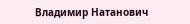Владимир Натанович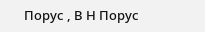Порус , В Н Порус